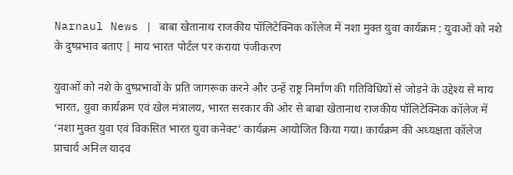Narnaul News | बाबा खेतानाथ राजकीय पॉलिटेक्निक कॉलेज में नशा मुक्त युवा कार्यक्रम : युवाओं को नशे के दुष्प्रभाव बताए | माय भारत पोर्टल पर कराया पंजीकरण

युवाओं को नशे के दुष्प्रभावों के प्रति जागरूक करने और उन्हें राष्ट्र निर्माण की गतिविधियों से जोड़ने के उद्देश्य से माय भारत, युवा कार्यक्रम एवं खेल मंत्रालय, भारत सरकार की ओर से बाबा खेतानाथ राजकीय पॉलिटेक्निक कॉलेज में ‘नशा मुक्त युवा एवं विकसित भारत युवा कनेक्ट’ कार्यक्रम आयोजित किया गया। कार्यक्रम की अध्यक्षता कॉलेज प्राचार्य अनिल यादव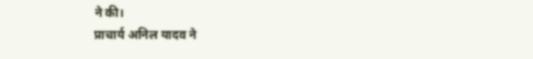ने की।
प्राचार्य अनिल यादव ने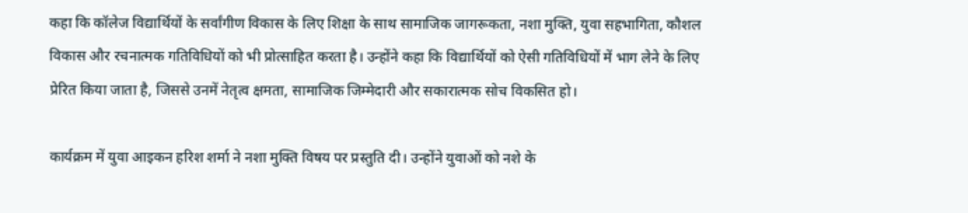कहा कि कॉलेज विद्यार्थियों के सर्वांगीण विकास के लिए शिक्षा के साथ सामाजिक जागरूकता, नशा मुक्ति, युवा सहभागिता, कौशल विकास और रचनात्मक गतिविधियों को भी प्रोत्साहित करता है। उन्होंने कहा कि विद्यार्थियों को ऐसी गतिविधियों में भाग लेने के लिए प्रेरित किया जाता है, जिससे उनमें नेतृत्व क्षमता, सामाजिक जिम्मेदारी और सकारात्मक सोच विकसित हो।

कार्यक्रम में युवा आइकन हरिश शर्मा ने नशा मुक्ति विषय पर प्रस्तुति दी। उन्होंने युवाओं को नशे के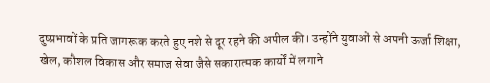दुष्प्रभावों के प्रति जागरूक करते हुए नशे से दूर रहने की अपील की। उन्होंने युवाओं से अपनी ऊर्जा शिक्षा, खेल, कौशल विकास और समाज सेवा जैसे सकारात्मक कार्यों में लगाने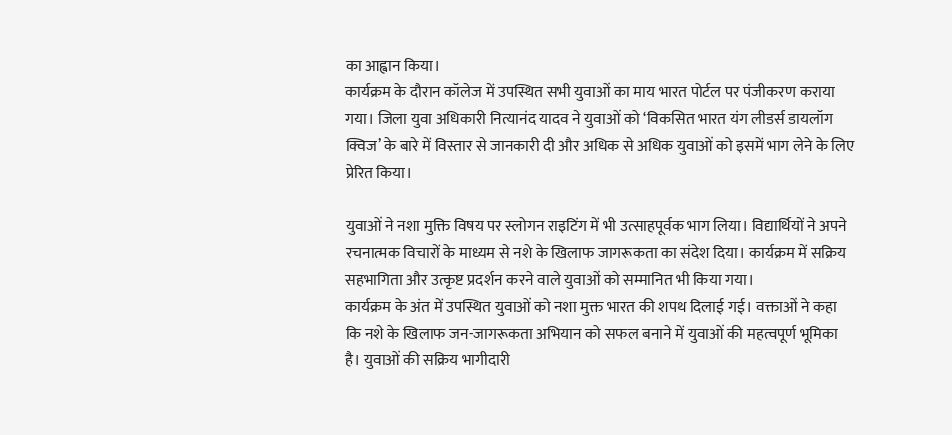का आह्वान किया।
कार्यक्रम के दौरान कॉलेज में उपस्थित सभी युवाओं का माय भारत पोर्टल पर पंजीकरण कराया गया। जिला युवा अधिकारी नित्यानंद यादव ने युवाओं को ‘विकसित भारत यंग लीडर्स डायलॉग क्विज’ के बारे में विस्तार से जानकारी दी और अधिक से अधिक युवाओं को इसमें भाग लेने के लिए प्रेरित किया।

युवाओं ने नशा मुक्ति विषय पर स्लोगन राइटिंग में भी उत्साहपूर्वक भाग लिया। विद्यार्थियों ने अपने रचनात्मक विचारों के माध्यम से नशे के खिलाफ जागरूकता का संदेश दिया। कार्यक्रम में सक्रिय सहभागिता और उत्कृष्ट प्रदर्शन करने वाले युवाओं को सम्मानित भी किया गया।
कार्यक्रम के अंत में उपस्थित युवाओं को नशा मुक्त भारत की शपथ दिलाई गई। वक्ताओं ने कहा कि नशे के खिलाफ जन-जागरूकता अभियान को सफल बनाने में युवाओं की महत्वपूर्ण भूमिका है। युवाओं की सक्रिय भागीदारी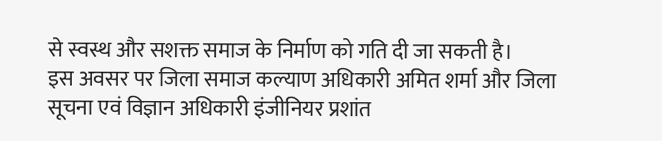से स्वस्थ और सशक्त समाज के निर्माण को गति दी जा सकती है।
इस अवसर पर जिला समाज कल्याण अधिकारी अमित शर्मा और जिला सूचना एवं विज्ञान अधिकारी इंजीनियर प्रशांत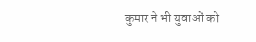कुमार ने भी युवाओं को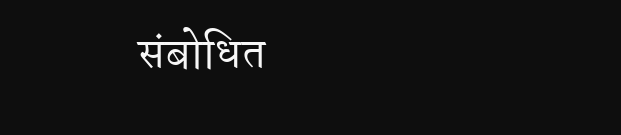संबोधित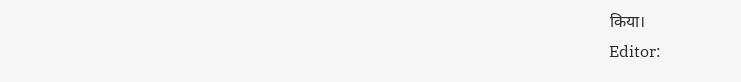किया।
Editor: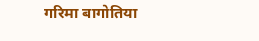गरिमा बागोतिया